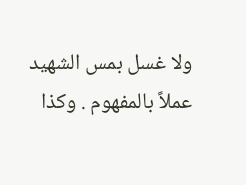ولا غسل بمس الشهيد عملاً بالمفهوم . وكذا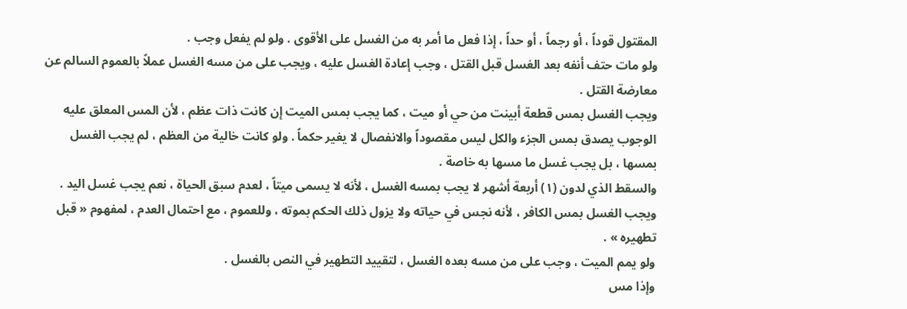المقتول قوداً ، أو رجماً ، أو حداً ، إذا فعل ما أمر به من الغسل على الأقوى . ولو لم يفعل وجب .
ولو مات حتف أنفه بعد الغسل قبل القتل ، وجب إعادة الغسل عليه ، ويجب على من مسه الغسل عملاً بالعموم السالم عن معارضة القتل .
ويجب الغسل بمس قطعة أبينت من حي أو ميت ، كما يجب بمس الميت إن كانت ذات عظم ، لأن المس المعلق عليه الوجوب يصدق بمس الجزء والكل ليس مقصوداً والانفصال لا يغير حكماً . ولو كانت خالية من العظم ، لم يجب الغسل بمسها ، بل يجب غسل ما مسها به خاصة .
والسقط الذي لدون (١) أربعة أشهر لا يجب بمسه الغسل ، لأنه لا يسمى ميتاً ، لعدم سبق الحياة ، نعم يجب غسل اليد .
ويجب الغسل بمس الكافر ، لأنه نجس في حياته ولا يزول ذلك الحكم بموته ، وللعموم ، مع احتمال العدم ، لمفهوم « قبل تطهيره » .
ولو يمم الميت ، وجب على من مسه بعده الغسل ، لتقييد التطهير في النص بالغسل .
وإذا مس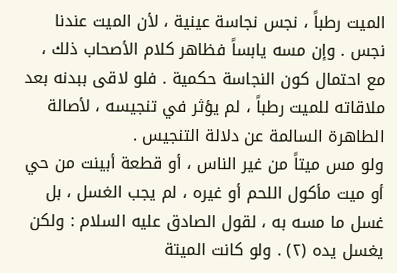الميت رطباً ، نجس نجاسة عينية ، لأن الميت عندنا نجس . وإن مسه يابساً فظاهر كلام الأصحاب ذلك ، مع احتمال كون النجاسة حكمية . فلو لاقى ببدنه بعد ملاقاته للميت رطباً ، لم يؤثر في تنجيسه ، لأصالة الطاهرة السالمة عن دلالة التنجيس .
ولو مس ميتاً من غير الناس ، أو قطعة أبينت من حي أو ميت مأكول اللحم أو غيره ، لم يجب الغسل ، بل غسل ما مسه به ، لقول الصادق عليه السلام : ولكن يغسل يده (٢) . ولو كانت الميتة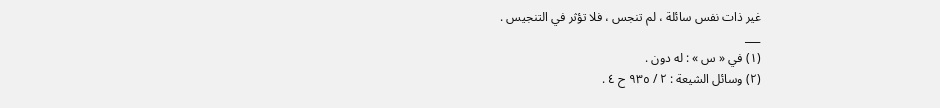غير ذات نفس سائلة ، لم تنجس ، فلا تؤثر في التنجيس .
___
(١) في « س » : له دون .
(٢) وسائل الشيعة : ٢ / ٩٣٥ ح ٤ .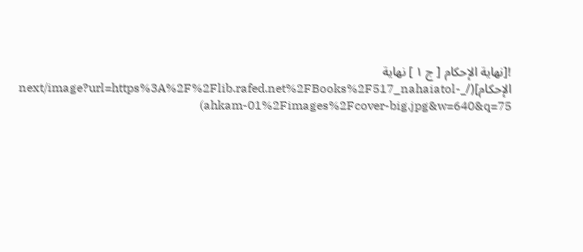![نهاية الإحكام [ ج ١ ] نهاية الإحكام](/_next/image?url=https%3A%2F%2Flib.rafed.net%2FBooks%2F517_nahaiatol-ahkam-01%2Fimages%2Fcover-big.jpg&w=640&q=75)